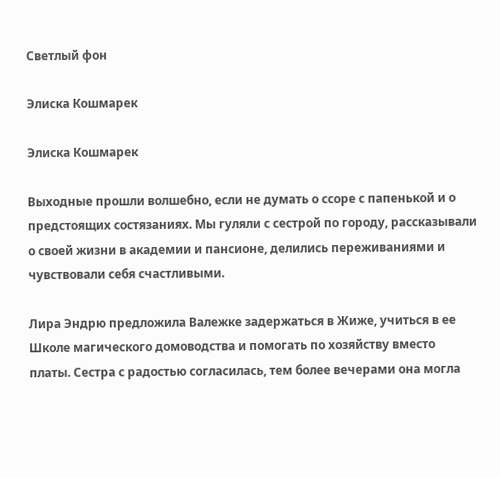Светлый фон

Элиска Кошмарек

Элиска Кошмарек

Выходные прошли волшебно, если не думать о ссоре с папенькой и о предстоящих состязаниях. Мы гуляли с сестрой по городу, рассказывали о своей жизни в академии и пансионе, делились переживаниями и чувствовали себя счастливыми.

Лира Эндрю предложила Валежке задержаться в Жиже, учиться в ее Школе магического домоводства и помогать по хозяйству вместо платы. Сестра с радостью согласилась, тем более вечерами она могла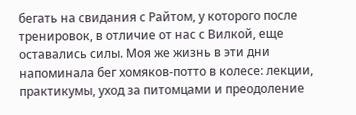бегать на свидания с Райтом, у которого после тренировок, в отличие от нас с Вилкой, еще оставались силы. Моя же жизнь в эти дни напоминала бег хомяков-потто в колесе: лекции, практикумы, уход за питомцами и преодоление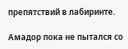препятствий в лабиринте.

Амадор пока не пытался со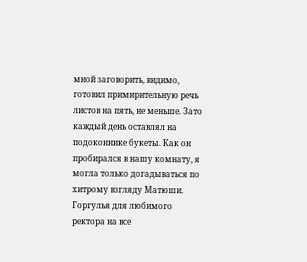мной заговорить, видимо, готовил примирительную речь листов на пять, не меньше. Зато каждый день оставлял на подоконнике букеты. Как он пробирался в нашу комнату, я могла только догадываться по хитрому взгляду Матюши. Горгулья для любимого ректора на все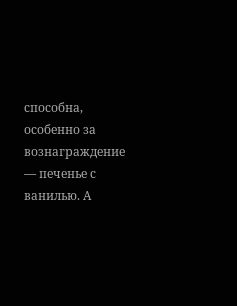способна, особенно за вознаграждение — печенье с ванилью. А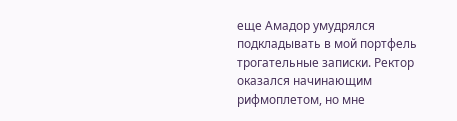еще Амадор умудрялся подкладывать в мой портфель трогательные записки. Ректор оказался начинающим рифмоплетом, но мне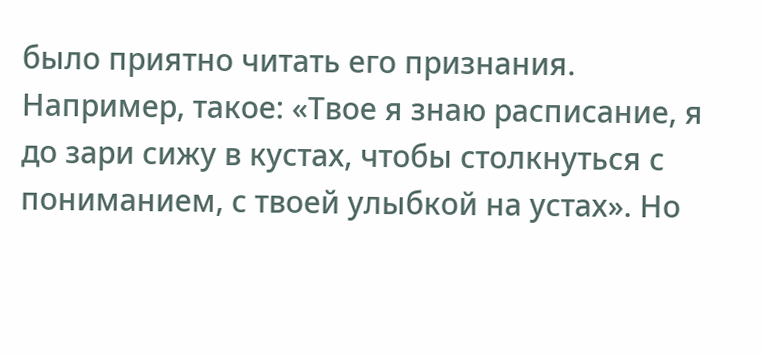было приятно читать его признания. Например, такое: «Твое я знаю расписание, я до зари сижу в кустах, чтобы столкнуться с пониманием, с твоей улыбкой на устах». Но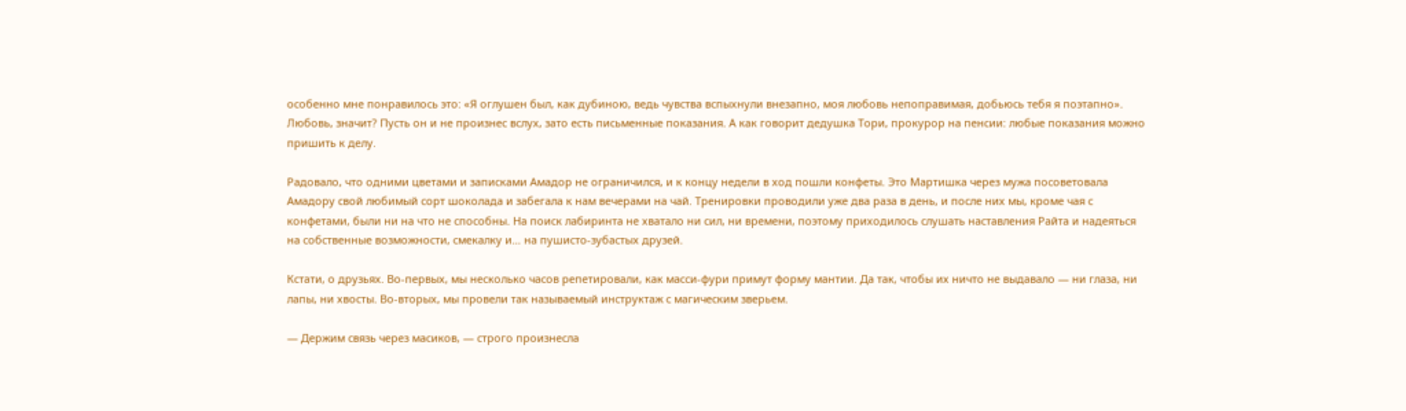особенно мне понравилось это: «Я оглушен был, как дубиною, ведь чувства вспыхнули внезапно, моя любовь непоправимая, добьюсь тебя я поэтапно». Любовь, значит? Пусть он и не произнес вслух, зато есть письменные показания. А как говорит дедушка Тори, прокурор на пенсии: любые показания можно пришить к делу.

Радовало, что одними цветами и записками Амадор не ограничился, и к концу недели в ход пошли конфеты. Это Мартишка через мужа посоветовала Амадору свой любимый сорт шоколада и забегала к нам вечерами на чай. Тренировки проводили уже два раза в день, и после них мы, кроме чая с конфетами, были ни на что не способны. На поиск лабиринта не хватало ни сил, ни времени, поэтому приходилось слушать наставления Райта и надеяться на собственные возможности, смекалку и… на пушисто-зубастых друзей.

Кстати, о друзьях. Во-первых, мы несколько часов репетировали, как масси-фури примут форму мантии. Да так, чтобы их ничто не выдавало — ни глаза, ни лапы, ни хвосты. Во-вторых, мы провели так называемый инструктаж с магическим зверьем.

— Держим связь через масиков, — строго произнесла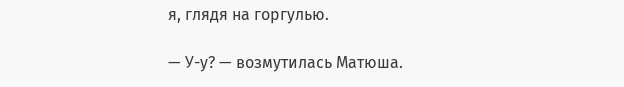я, глядя на горгулью.

— У-у? — возмутилась Матюша.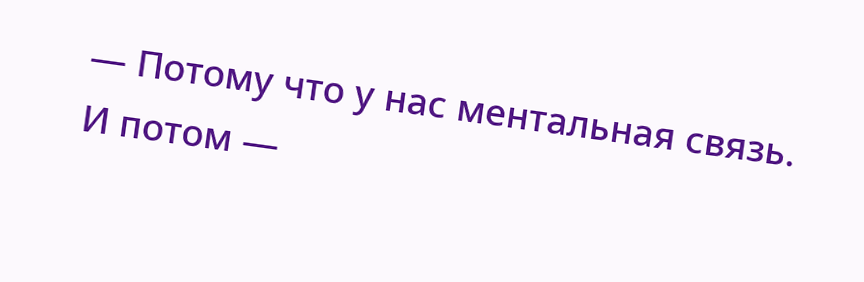— Потому что у нас ментальная связь. И потом —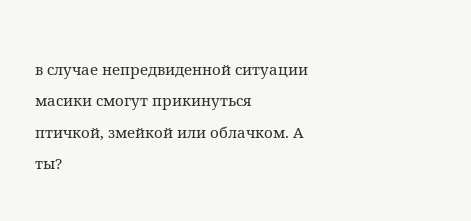в случае непредвиденной ситуации масики смогут прикинуться птичкой, змейкой или облачком. А ты?